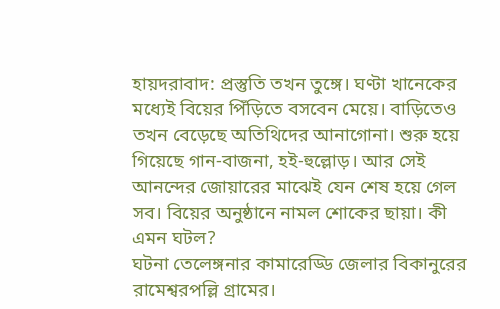হায়দরাবাদ: প্রস্তুতি তখন তুঙ্গে। ঘণ্টা খানেকের মধ্যেই বিয়ের পিঁড়িতে বসবেন মেয়ে। বাড়িতেও তখন বেড়েছে অতিথিদের আনাগোনা। শুরু হয়ে গিয়েছে গান-বাজনা, হই-হুল্লোড়। আর সেই আনন্দের জোয়ারের মাঝেই যেন শেষ হয়ে গেল সব। বিয়ের অনুষ্ঠানে নামল শোকের ছায়া। কী এমন ঘটল?
ঘটনা তেলেঙ্গনার কামারেড্ডি জেলার বিকানুরের রামেশ্বরপল্লি গ্রামের।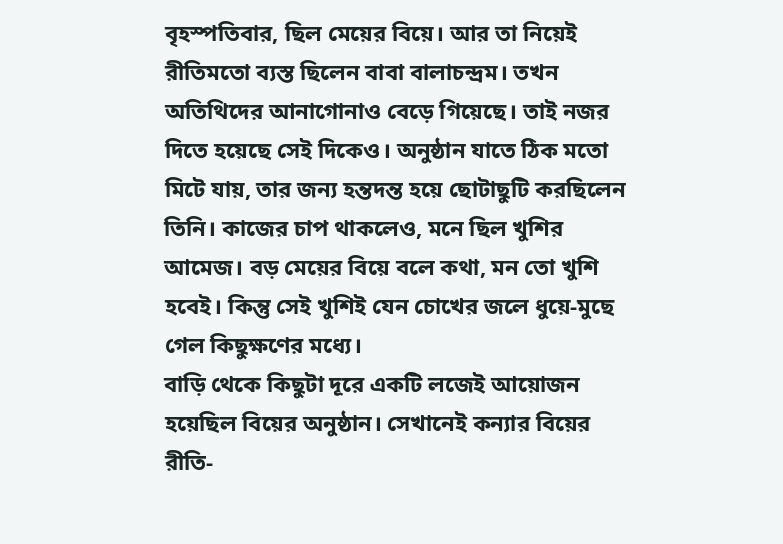বৃহস্পতিবার, ছিল মেয়ের বিয়ে। আর তা নিয়েই রীতিমতো ব্যস্ত ছিলেন বাবা বালাচন্দ্রম। তখন অতিথিদের আনাগোনাও বেড়ে গিয়েছে। তাই নজর দিতে হয়েছে সেই দিকেও। অনুষ্ঠান যাতে ঠিক মতো মিটে যায়, তার জন্য হন্তদন্ত হয়ে ছোটাছুটি করছিলেন তিনি। কাজের চাপ থাকলেও, মনে ছিল খুশির আমেজ। বড় মেয়ের বিয়ে বলে কথা, মন তো খুশি হবেই। কিন্তু সেই খুশিই যেন চোখের জলে ধুয়ে-মুছে গেল কিছুক্ষণের মধ্যে।
বাড়ি থেকে কিছুটা দূরে একটি লজেই আয়োজন হয়েছিল বিয়ের অনুষ্ঠান। সেখানেই কন্যার বিয়ের রীতি-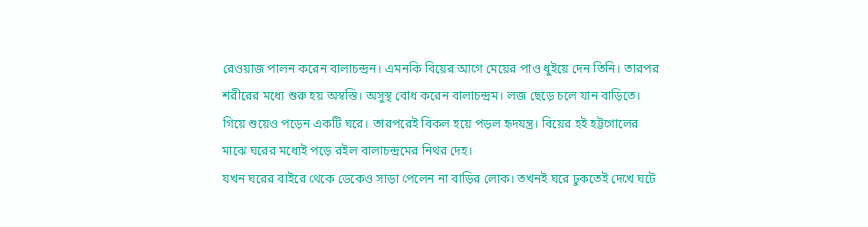রেওয়াজ পালন করেন বালাচন্দ্রন। এমনকি বিয়ের আগে মেয়ের পাও ধুইয়ে দেন তিনি। তারপর শরীরের মধ্যে শুরু হয় অস্বস্তি। অসুস্থ বোধ করেন বালাচন্দ্রম। লজ ছেড়ে চলে যান বাড়িতে। গিয়ে শুয়েও পড়েন একটি ঘরে। তারপরেই বিকল হয়ে পড়ল হৃদযন্ত্র। বিয়ের হই হট্টগোলের মাঝে ঘরের মধ্যেই পড়ে রইল বালাচন্দ্রমের নিথর দেহ।
যখন ঘরের বাইরে থেকে ডেকেও সাড়া পেলেন না বাড়ির লোক। তখনই ঘরে ঢুকতেই দেখে ঘটে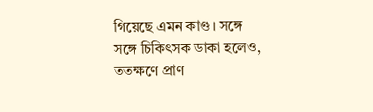গিয়েছে এমন কাণ্ড। সঙ্গে সঙ্গে চিকিৎসক ডাকা হলেও, ততক্ষণে প্রাণ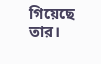গিয়েছে তার।